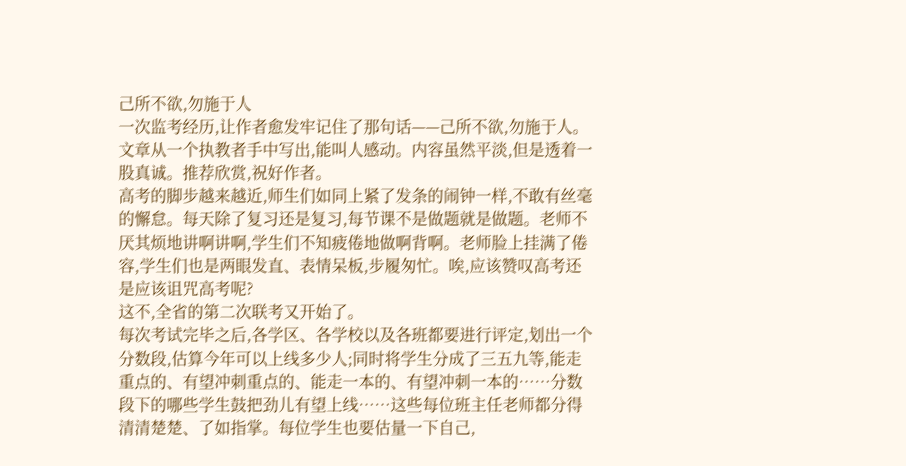己所不欲,勿施于人
一次监考经历,让作者愈发牢记住了那句话——己所不欲,勿施于人。文章从一个执教者手中写出,能叫人感动。内容虽然平淡,但是透着一股真诚。推荐欣赏,祝好作者。
高考的脚步越来越近,师生们如同上紧了发条的闹钟一样,不敢有丝毫的懈怠。每天除了复习还是复习,每节课不是做题就是做题。老师不厌其烦地讲啊讲啊,学生们不知疲倦地做啊背啊。老师脸上挂满了倦容,学生们也是两眼发直、表情呆板,步履匆忙。唉,应该赞叹高考还是应该诅咒高考呢?
这不,全省的第二次联考又开始了。
每次考试完毕之后,各学区、各学校以及各班都要进行评定,划出一个分数段,估算今年可以上线多少人;同时将学生分成了三五九等,能走重点的、有望冲刺重点的、能走一本的、有望冲刺一本的……分数段下的哪些学生鼓把劲儿有望上线……这些每位班主任老师都分得清清楚楚、了如指掌。每位学生也要估量一下自己,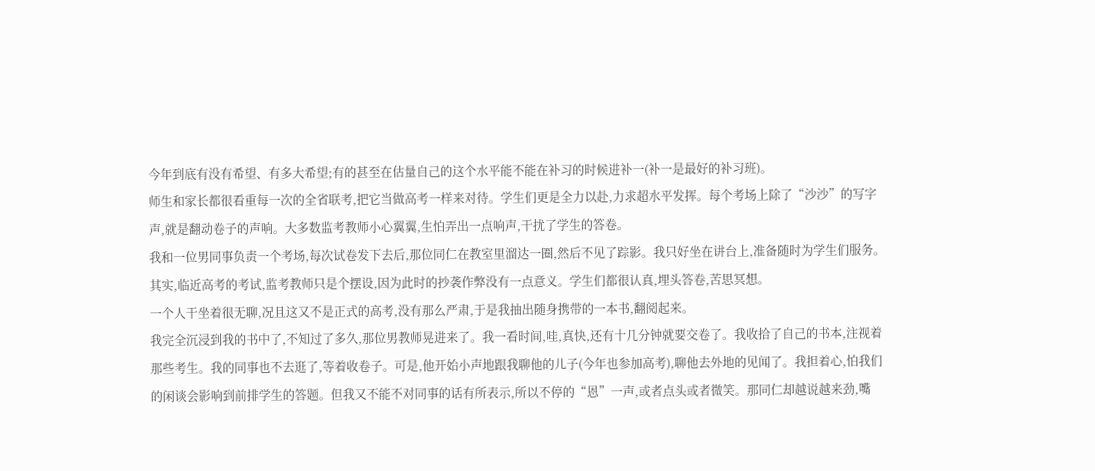今年到底有没有希望、有多大希望;有的甚至在估量自己的这个水平能不能在补习的时候进补一(补一是最好的补习班)。
师生和家长都很看重每一次的全省联考,把它当做高考一样来对待。学生们更是全力以赴,力求超水平发挥。每个考场上除了“沙沙”的写字声,就是翻动卷子的声响。大多数监考教师小心翼翼,生怕弄出一点响声,干扰了学生的答卷。
我和一位男同事负责一个考场,每次试卷发下去后,那位同仁在教室里溜达一圈,然后不见了踪影。我只好坐在讲台上,准备随时为学生们服务。其实,临近高考的考试,监考教师只是个摆设,因为此时的抄袭作弊没有一点意义。学生们都很认真,埋头答卷,苦思冥想。
一个人干坐着很无聊,况且这又不是正式的高考,没有那么严肃,于是我抽出随身携带的一本书,翻阅起来。
我完全沉浸到我的书中了,不知过了多久,那位男教师晃进来了。我一看时间,哇,真快,还有十几分钟就要交卷了。我收拾了自己的书本,注视着那些考生。我的同事也不去逛了,等着收卷子。可是,他开始小声地跟我聊他的儿子(今年也参加高考),聊他去外地的见闻了。我担着心,怕我们的闲谈会影响到前排学生的答题。但我又不能不对同事的话有所表示,所以不停的“恩”一声,或者点头或者微笑。那同仁却越说越来劲,嘴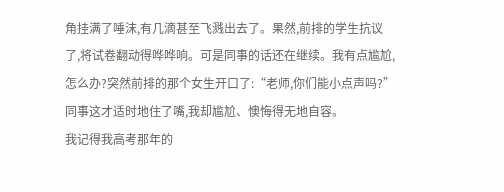角挂满了唾沫,有几滴甚至飞溅出去了。果然,前排的学生抗议了,将试卷翻动得哗哗响。可是同事的话还在继续。我有点尴尬,怎么办?突然前排的那个女生开口了:“老师,你们能小点声吗?”同事这才适时地住了嘴,我却尴尬、懊悔得无地自容。
我记得我高考那年的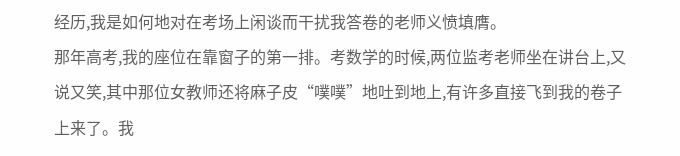经历,我是如何地对在考场上闲谈而干扰我答卷的老师义愤填膺。
那年高考,我的座位在靠窗子的第一排。考数学的时候,两位监考老师坐在讲台上,又说又笑,其中那位女教师还将麻子皮“噗噗”地吐到地上,有许多直接飞到我的卷子上来了。我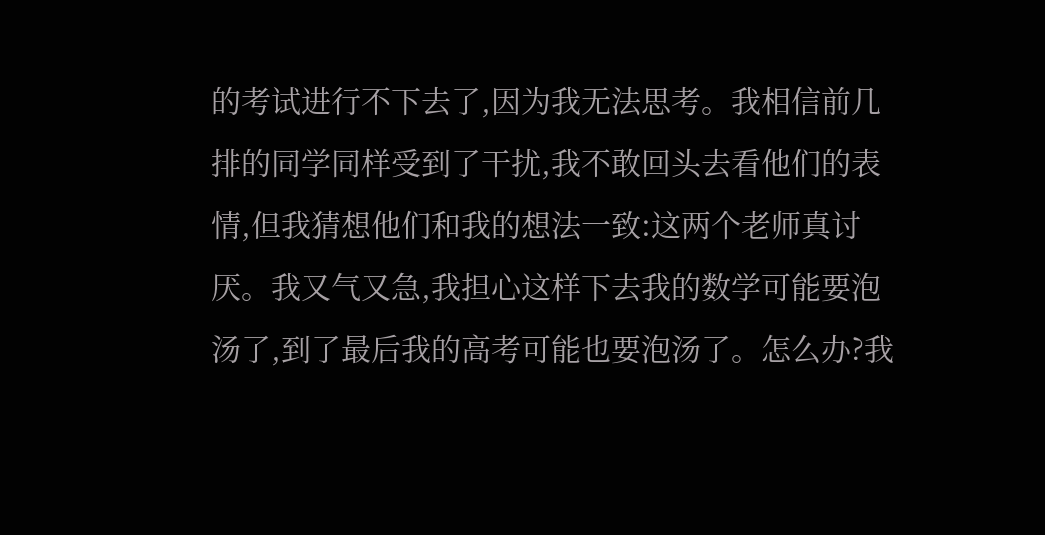的考试进行不下去了,因为我无法思考。我相信前几排的同学同样受到了干扰,我不敢回头去看他们的表情,但我猜想他们和我的想法一致:这两个老师真讨厌。我又气又急,我担心这样下去我的数学可能要泡汤了,到了最后我的高考可能也要泡汤了。怎么办?我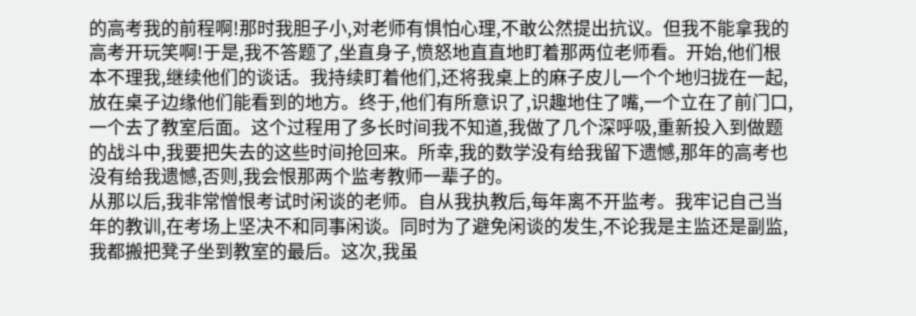的高考我的前程啊!那时我胆子小,对老师有惧怕心理,不敢公然提出抗议。但我不能拿我的高考开玩笑啊!于是,我不答题了,坐直身子,愤怒地直直地盯着那两位老师看。开始,他们根本不理我,继续他们的谈话。我持续盯着他们,还将我桌上的麻子皮儿一个个地归拢在一起,放在桌子边缘他们能看到的地方。终于,他们有所意识了,识趣地住了嘴,一个立在了前门口,一个去了教室后面。这个过程用了多长时间我不知道,我做了几个深呼吸,重新投入到做题的战斗中,我要把失去的这些时间抢回来。所幸,我的数学没有给我留下遗憾,那年的高考也没有给我遗憾,否则,我会恨那两个监考教师一辈子的。
从那以后,我非常憎恨考试时闲谈的老师。自从我执教后,每年离不开监考。我牢记自己当年的教训,在考场上坚决不和同事闲谈。同时为了避免闲谈的发生,不论我是主监还是副监,我都搬把凳子坐到教室的最后。这次,我虽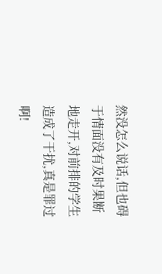然没怎么说话,但也碍于情面没有及时果断地走开,对前排的学生造成了干扰,真是罪过啊!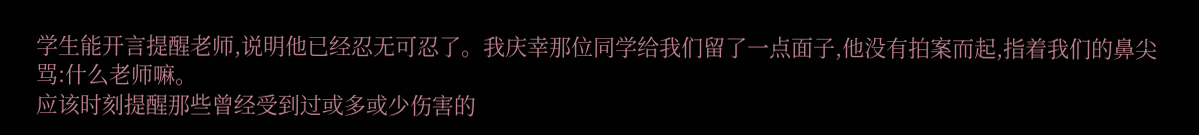学生能开言提醒老师,说明他已经忍无可忍了。我庆幸那位同学给我们留了一点面子,他没有拍案而起,指着我们的鼻尖骂:什么老师嘛。
应该时刻提醒那些曾经受到过或多或少伤害的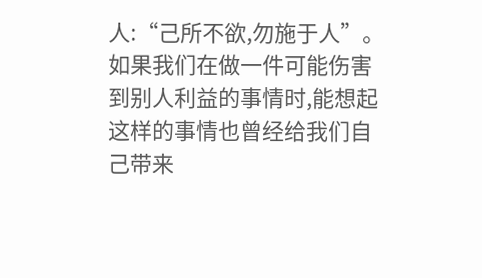人:“己所不欲,勿施于人”。如果我们在做一件可能伤害到别人利益的事情时,能想起这样的事情也曾经给我们自己带来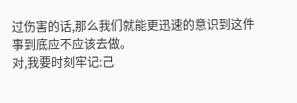过伤害的话,那么我们就能更迅速的意识到这件事到底应不应该去做。
对,我要时刻牢记:己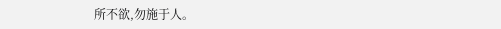所不欲,勿施于人。